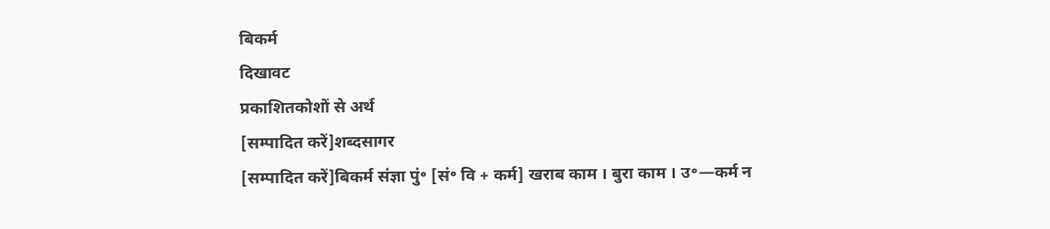बिकर्म
दिखावट
प्रकाशितकोशों से अर्थ
[सम्पादित करें]शब्दसागर
[सम्पादित करें]बिकर्म संज्ञा पुं॰ [सं॰ वि + कर्म] खराब काम । बुरा काम । उ॰—कर्म न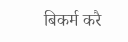बिकर्म करै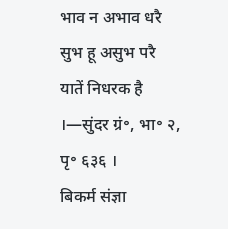भाव न अभाव धरै सुभ हू असुभ परै यातें निधरक है ।—सुंदर ग्रं॰, भा॰ २, पृ॰ ६३६ ।
बिकर्म संज्ञा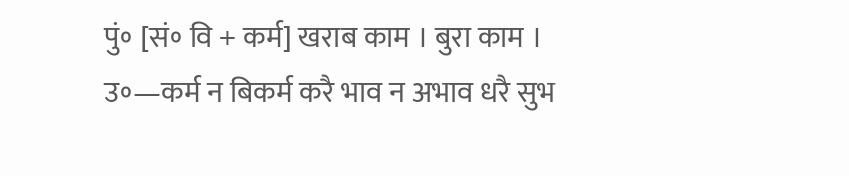पुं॰ [सं॰ वि + कर्म] खराब काम । बुरा काम । उ॰—कर्म न बिकर्म करै भाव न अभाव धरै सुभ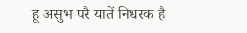हू असुभ परै यातें निधरक है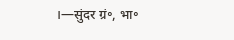।—सुंदर ग्रं॰, भा॰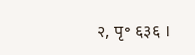२, पृ॰ ६३६ ।